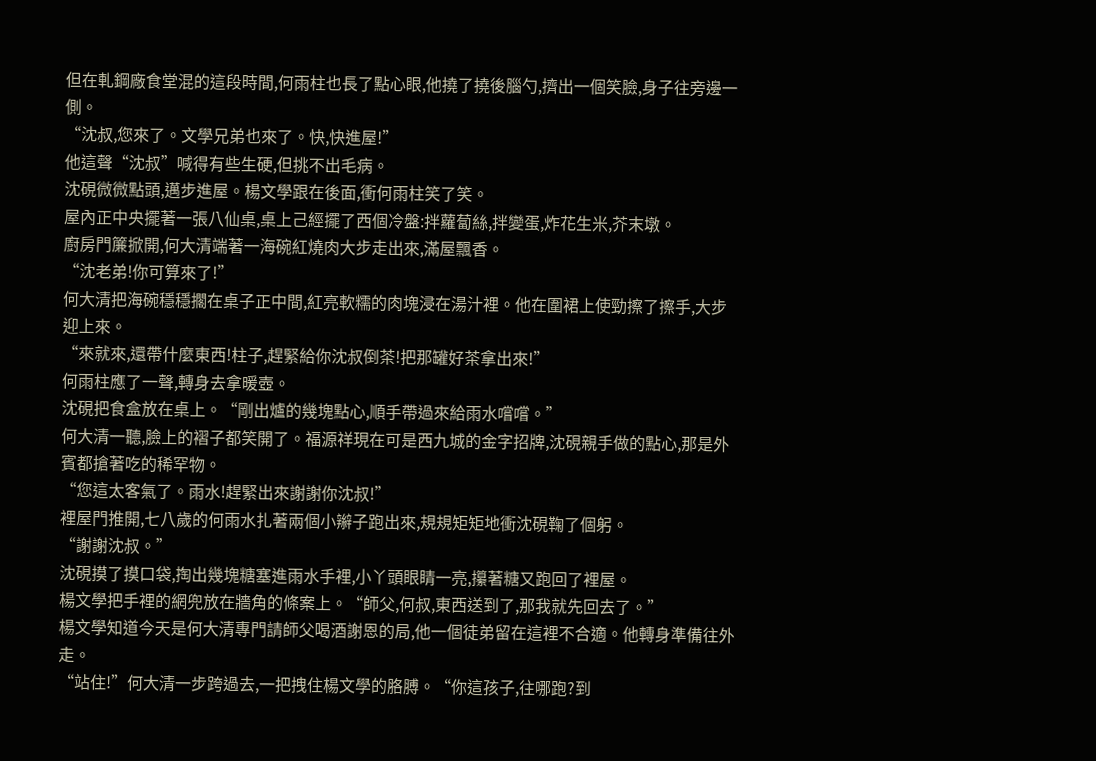但在軋鋼廠食堂混的這段時間,何雨柱也長了點心眼,他撓了撓後腦勺,擠出一個笑臉,身子往旁邊一側。
“沈叔,您來了。文學兄弟也來了。快,快進屋!”
他這聲“沈叔”喊得有些生硬,但挑不出毛病。
沈硯微微點頭,邁步進屋。楊文學跟在後面,衝何雨柱笑了笑。
屋內正中央擺著一張八仙桌,桌上己經擺了西個冷盤:拌蘿蔔絲,拌變蛋,炸花生米,芥末墩。
廚房門簾掀開,何大清端著一海碗紅燒肉大步走出來,滿屋飄香。
“沈老弟!你可算來了!”
何大清把海碗穩穩擱在桌子正中間,紅亮軟糯的肉塊浸在湯汁裡。他在圍裙上使勁擦了擦手,大步迎上來。
“來就來,還帶什麼東西!柱子,趕緊給你沈叔倒茶!把那罐好茶拿出來!”
何雨柱應了一聲,轉身去拿暖壺。
沈硯把食盒放在桌上。“剛出爐的幾塊點心,順手帶過來給雨水嚐嚐。”
何大清一聽,臉上的褶子都笑開了。福源祥現在可是西九城的金字招牌,沈硯親手做的點心,那是外賓都搶著吃的稀罕物。
“您這太客氣了。雨水!趕緊出來謝謝你沈叔!”
裡屋門推開,七八歲的何雨水扎著兩個小辮子跑出來,規規矩矩地衝沈硯鞠了個躬。
“謝謝沈叔。”
沈硯摸了摸口袋,掏出幾塊糖塞進雨水手裡,小丫頭眼睛一亮,攥著糖又跑回了裡屋。
楊文學把手裡的網兜放在牆角的條案上。“師父,何叔,東西送到了,那我就先回去了。”
楊文學知道今天是何大清專門請師父喝酒謝恩的局,他一個徒弟留在這裡不合適。他轉身準備往外走。
“站住!”何大清一步跨過去,一把拽住楊文學的胳膊。“你這孩子,往哪跑?到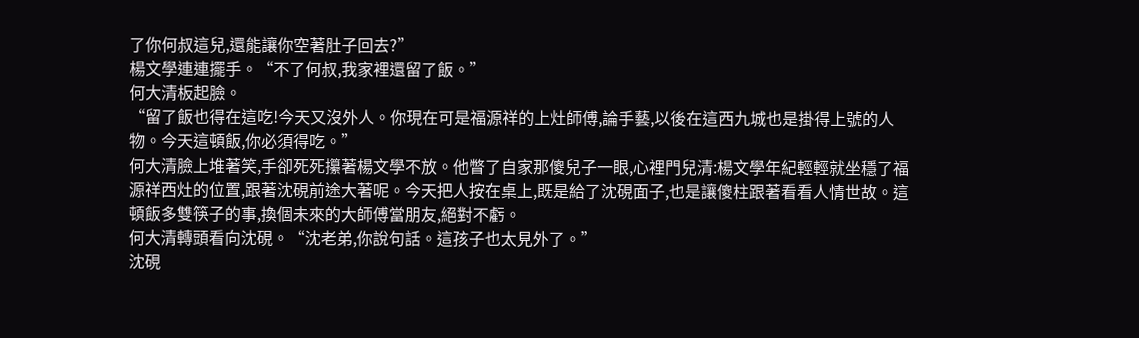了你何叔這兒,還能讓你空著肚子回去?”
楊文學連連擺手。“不了何叔,我家裡還留了飯。”
何大清板起臉。
“留了飯也得在這吃!今天又沒外人。你現在可是福源祥的上灶師傅,論手藝,以後在這西九城也是掛得上號的人物。今天這頓飯,你必須得吃。”
何大清臉上堆著笑,手卻死死攥著楊文學不放。他瞥了自家那傻兒子一眼,心裡門兒清:楊文學年紀輕輕就坐穩了福源祥西灶的位置,跟著沈硯前途大著呢。今天把人按在桌上,既是給了沈硯面子,也是讓傻柱跟著看看人情世故。這頓飯多雙筷子的事,換個未來的大師傅當朋友,絕對不虧。
何大清轉頭看向沈硯。“沈老弟,你說句話。這孩子也太見外了。”
沈硯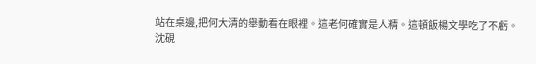站在桌邊,把何大清的舉動看在眼裡。這老何確實是人精。這頓飯楊文學吃了不虧。
沈硯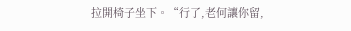拉開椅子坐下。“行了,老何讓你留,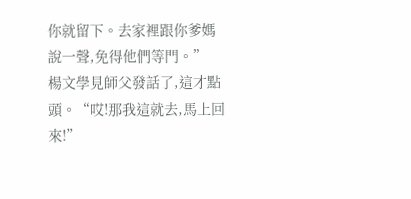你就留下。去家裡跟你爹媽說一聲,免得他們等門。”
楊文學見師父發話了,這才點頭。“哎!那我這就去,馬上回來!”